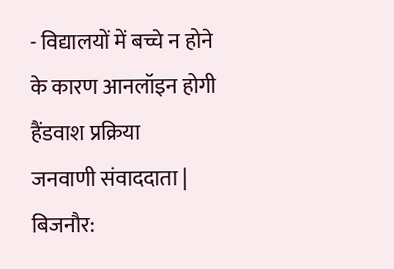- विद्यालयों में बच्चे न होने के कारण आनलॉइन होगी हैंडवाश प्रक्रिया
जनवाणी संवाददाता |
बिजनौर: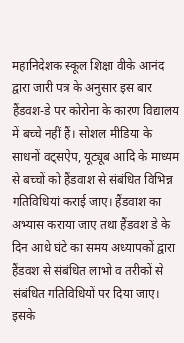महानिदेशक स्कूल शिक्षा वीके आनंद द्वारा जारी पत्र के अनुसार इस बार हैंडवश-डे पर कोरोना के कारण विद्यालय में बच्चे नहीं हैं। सोशल मीडिया के साधनों वट्सऐप, यूट्यूब आदि के माध्यम से बच्चों को हैंडवाश से संबंधित विभिन्न गतिविधियां कराई जाए। हैंडवाश का अभ्यास कराया जाए तथा हैंडवश डे के दिन आधे घंटे का समय अध्यापकों द्वारा हैंडवश से संबंधित लाभो व तरीकों से संबंधित गतिविधियों पर दिया जाए।
इसके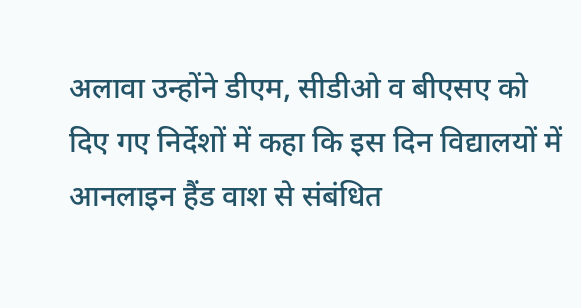अलावा उन्होंने डीएम, सीडीओ व बीएसए को दिए गए निर्देशों में कहा कि इस दिन विद्यालयों में आनलाइन हैंड वाश से संबंधित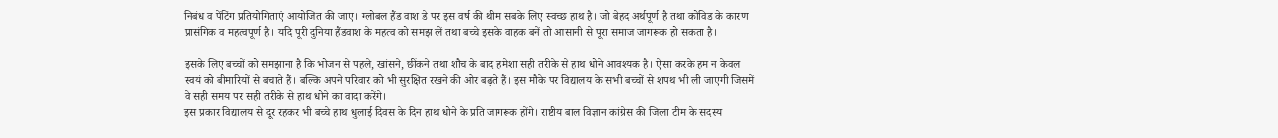निबंध व पेंटिंग प्रतियोगिताएं आयोजित की जाए। ग्लोबल हैंड वाश डे पर इस वर्ष की थीम सबके लिए स्वच्छ हाथ है। जो बेहद अर्थपूर्ण है तथा कोविड के कारण प्रासंगिक व महत्वपूर्ण है। यदि पूरी दुनिया हैंडवाश के महत्व को समझ लें तथा बच्चे इसके वाहक बनें तो आसानी से पूरा समाज जागरूक हो सकता है।

इसके लिए बच्चों को समझाना है कि भोजन से पहले, खांसने, छींकने तथा शौच के बाद हमेशा सही तरीके से हाथ धोने आवश्यक है। ऐसा करके हम न केवल स्वयं को बीमारियों से बचाते हैं। बल्कि अपने परिवार को भी सुरक्षित रखने की ओर बढ़ते हैं। इस मौके पर विद्यालय के सभी बच्चों से शपथ भी ली जाएगी जिसमें वे सही समय पर सही तरीके से हाथ धोने का वादा करेंगे।
इस प्रकार विद्यालय से दूर रहकर भी बच्चे हाथ धुलाई दिवस के दिन हाथ धोने के प्रति जागरूक होंगे। राष्टीय बाल विज्ञान कांग्रेस की जिला टीम के सदस्य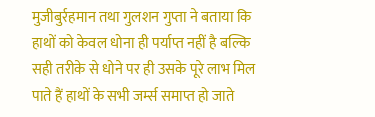मुजीबुर्रहमान तथा गुलशन गुप्ता ने बताया कि हाथों को केवल धोना ही पर्याप्त नहीं है बल्कि सही तरीके से धोने पर ही उसके पूरे लाभ मिल पाते हैं हाथों के सभी जर्म्स समाप्त हो जाते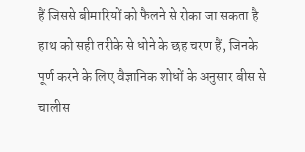हैं जिससे बीमारियों को फैलने से रोका जा सकता है हाथ को सही तरीके से धोने के छह चरण हैं, जिनके पूर्ण करने के लिए वैज्ञानिक शोधों के अनुसार बीस से चालीस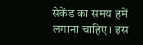सेकेंड का समय हमें लगाना चाहिए। इस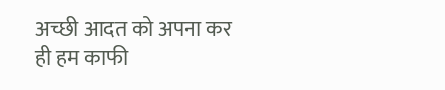अच्छी आदत को अपना कर ही हम काफी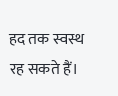हद तक स्वस्थ रह सकते हैं।